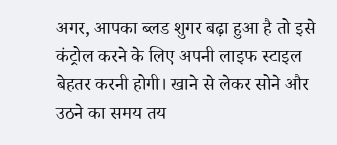अगर, आपका ब्लड शुगर बढ़ा हुआ है तो इसे कंट्रोल करने के लिए अपनी लाइफ स्टाइल बेहतर करनी होगी। खाने से लेकर सोने और उठने का समय तय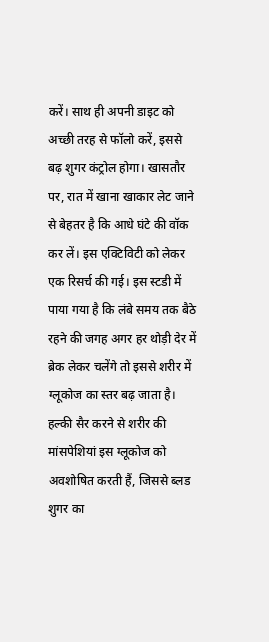करें। साथ ही अपनी डाइट को अच्छी तरह से फॉलो करें, इससे बढ़ शुगर कंट्रोल होगा। खासतौर पर, रात में खाना खाकार लेट जाने से बेहतर है कि आधे घंटे की वॉक कर लें। इस एक्टिविटी को लेकर एक रिसर्च की गई। इस स्टडी में पाया गया है कि लंबे समय तक बैठे रहने की जगह अगर हर थोड़ी देर में ब्रेक लेकर चलेंगे तो इससे शरीर में ग्लूकोज का स्तर बढ़ जाता है। हल्की सैर करने से शरीर की मांसपेशियां इस ग्लूकोज को अवशोषित करती हैं, जिससे ब्लड शुगर का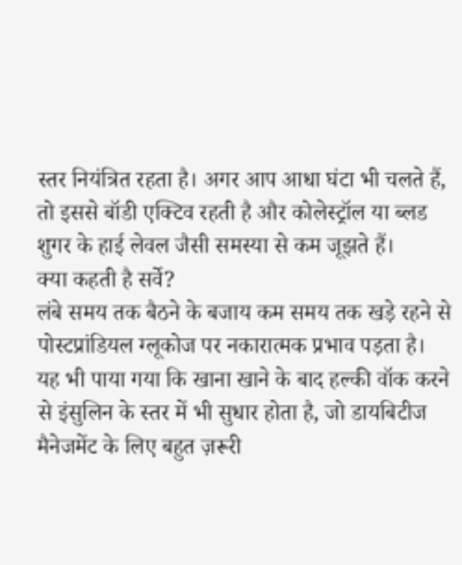स्तर नियंत्रित रहता है। अगर आप आधा घंटा भी चलते हैं, तो इससे बॉडी एक्टिव रहती है और कोलेस्ट्रॉल या ब्लड शुगर के हाई लेवल जैसी समस्या से कम जूझते हैं।
क्या कहती है सर्वे?
लंबे समय तक बैठने के बजाय कम समय तक खड़े रहने से पोस्टप्रांडियल ग्लूकोज पर नकारात्मक प्रभाव पड़ता है। यह भी पाया गया कि खाना खाने के बाद हल्की वॉक करने से इंसुलिन के स्तर में भी सुधार होता है, जो डायबिटीज मैनेजमेंट के लिए बहुत ज़रूरी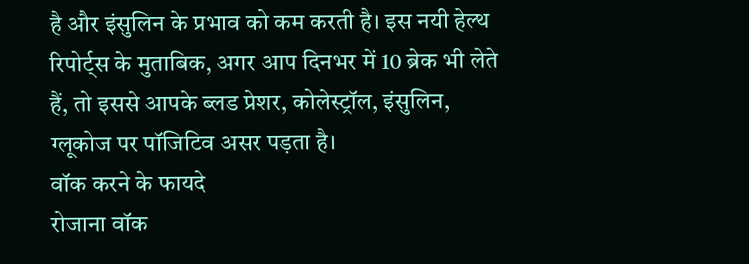है और इंसुलिन के प्रभाव को कम करती है। इस नयी हेल्थ रिपोर्ट्स के मुताबिक, अगर आप दिनभर में 10 ब्रेक भी लेते हैं, तो इससे आपके ब्लड प्रेशर, कोलेस्ट्रॉल, इंसुलिन, ग्लूकोज पर पॉजिटिव असर पड़ता है।
वॉक करने के फायदे
रोजाना वॉक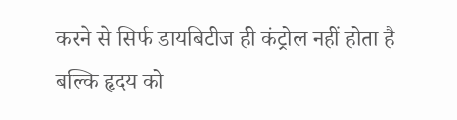करने से सिर्फ डायबिटीज ही कंट्रोल नहीं होता है बल्कि हृदय को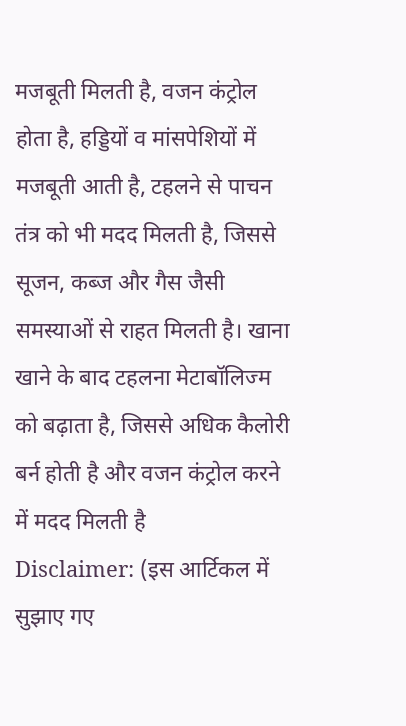मजबूती मिलती है, वजन कंट्रोल होता है, हड्डियों व मांसपेशियों में मजबूती आती है, टहलने से पाचन तंत्र को भी मदद मिलती है, जिससे सूजन, कब्ज और गैस जैसी समस्याओं से राहत मिलती है। खाना खाने के बाद टहलना मेटाबॉलिज्म को बढ़ाता है, जिससे अधिक कैलोरी बर्न होती है और वजन कंट्रोल करने में मदद मिलती है
Disclaimer: (इस आर्टिकल में सुझाए गए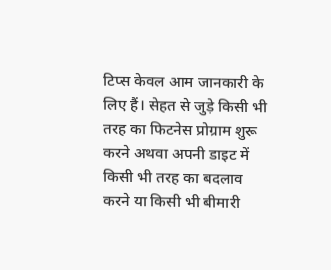टिप्स केवल आम जानकारी के लिए हैं। सेहत से जुड़े किसी भी तरह का फिटनेस प्रोग्राम शुरू करने अथवा अपनी डाइट में किसी भी तरह का बदलाव करने या किसी भी बीमारी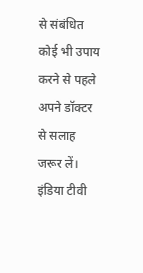से संबंधित कोई भी उपाय करने से पहले अपने डॉक्टर से सलाह जरूर लें। इंडिया टीवी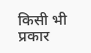किसी भी प्रकार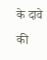के दावे की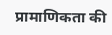प्रामाणिकता की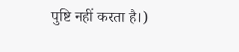पुष्टि नहीं करता है।)